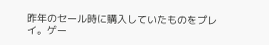昨年のセール時に購入していたものをプレイ。ゲー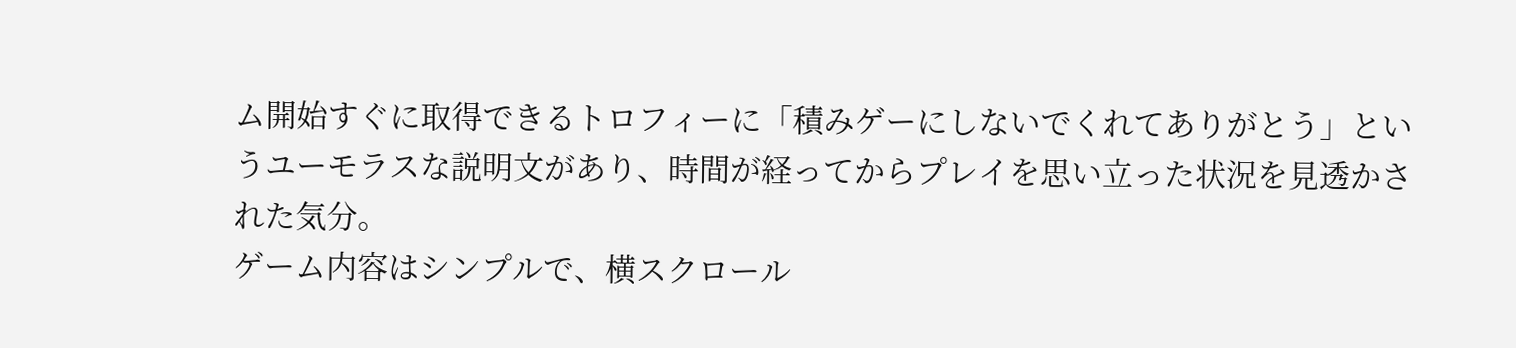ム開始すぐに取得できるトロフィーに「積みゲーにしないでくれてありがとう」というユーモラスな説明文があり、時間が経ってからプレイを思い立った状況を見透かされた気分。
ゲーム内容はシンプルで、横スクロール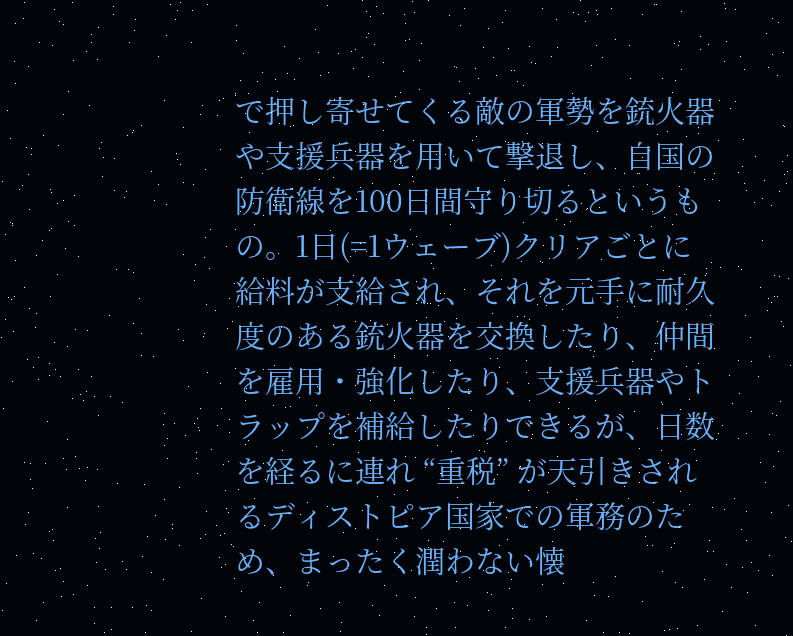で押し寄せてくる敵の軍勢を銃火器や支援兵器を用いて撃退し、自国の防衛線を100日間守り切るというもの。1日(=1ウェーブ)クリアごとに給料が支給され、それを元手に耐久度のある銃火器を交換したり、仲間を雇用・強化したり、支援兵器やトラップを補給したりできるが、日数を経るに連れ “重税” が天引きされるディストピア国家での軍務のため、まったく潤わない懐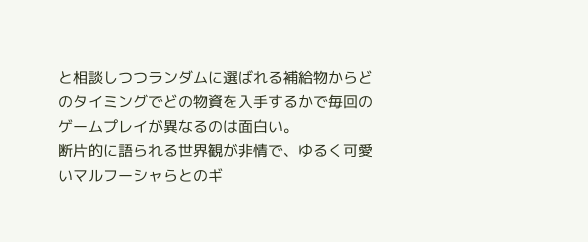と相談しつつランダムに選ばれる補給物からどのタイミングでどの物資を入手するかで毎回のゲームプレイが異なるのは面白い。
断片的に語られる世界観が非情で、ゆるく可愛いマルフーシャらとのギ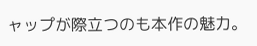ャップが際立つのも本作の魅力。